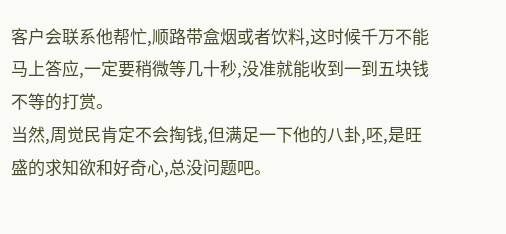客户会联系他帮忙,顺路带盒烟或者饮料,这时候千万不能马上答应,一定要稍微等几十秒,没准就能收到一到五块钱不等的打赏。
当然,周觉民肯定不会掏钱,但满足一下他的八卦,呸,是旺盛的求知欲和好奇心,总没问题吧。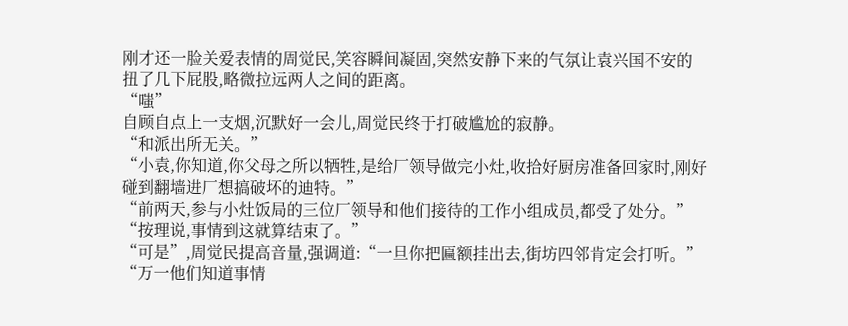刚才还一脸关爱表情的周觉民,笑容瞬间凝固,突然安静下来的气氛让袁兴国不安的扭了几下屁股,略微拉远两人之间的距离。
“嗤”
自顾自点上一支烟,沉默好一会儿,周觉民终于打破尴尬的寂静。
“和派出所无关。”
“小袁,你知道,你父母之所以牺牲,是给厂领导做完小灶,收拾好厨房准备回家时,刚好碰到翻墙进厂想搞破坏的迪特。”
“前两天,参与小灶饭局的三位厂领导和他们接待的工作小组成员,都受了处分。”
“按理说,事情到这就算结束了。”
“可是”,周觉民提高音量,强调道:“一旦你把匾额挂出去,街坊四邻肯定会打听。”
“万一他们知道事情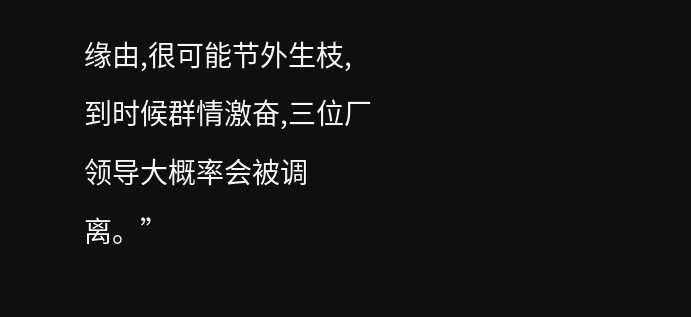缘由,很可能节外生枝,到时候群情激奋,三位厂领导大概率会被调离。”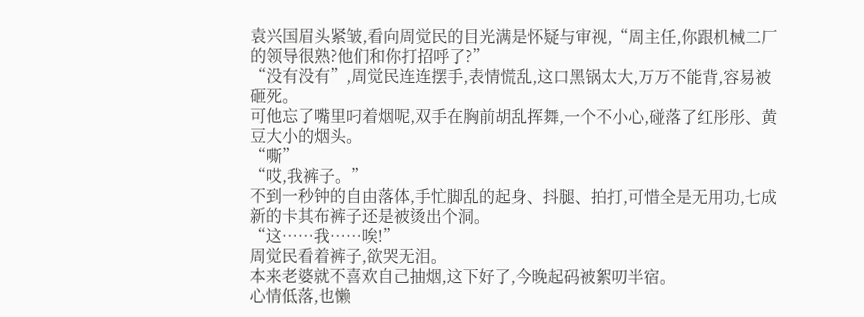袁兴国眉头紧皱,看向周觉民的目光满是怀疑与审视,“周主任,你跟机械二厂的领导很熟?他们和你打招呼了?”
“没有没有”,周觉民连连摆手,表情慌乱,这口黑锅太大,万万不能背,容易被砸死。
可他忘了嘴里叼着烟呢,双手在胸前胡乱挥舞,一个不小心,碰落了红彤彤、黄豆大小的烟头。
“嘶”
“哎,我裤子。”
不到一秒钟的自由落体,手忙脚乱的起身、抖腿、拍打,可惜全是无用功,七成新的卡其布裤子还是被烫出个洞。
“这……我……唉!”
周觉民看着裤子,欲哭无泪。
本来老婆就不喜欢自己抽烟,这下好了,今晚起码被絮叨半宿。
心情低落,也懒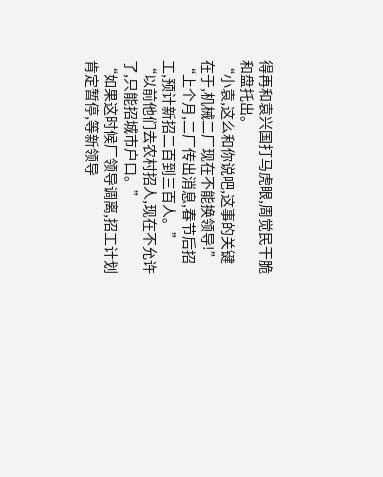得再和袁兴国打马虎眼,周觉民干脆和盘托出。
“小袁,这么和你说吧,这事的关键在于,机械二厂现在不能换领导!”
“上个月,二厂传出消息,春节后招工,预计新招二百到三百人。”
“以前他们去农村招人,现在不允许了,只能招城市户口。”
“如果这时候厂领导调离,招工计划肯定暂停,等新领导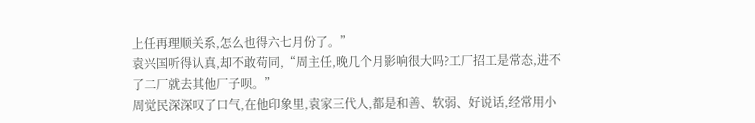上任再理顺关系,怎么也得六七月份了。”
袁兴国听得认真,却不敢苟同,“周主任,晚几个月影响很大吗?工厂招工是常态,进不了二厂就去其他厂子呗。”
周觉民深深叹了口气,在他印象里,袁家三代人,都是和善、软弱、好说话,经常用小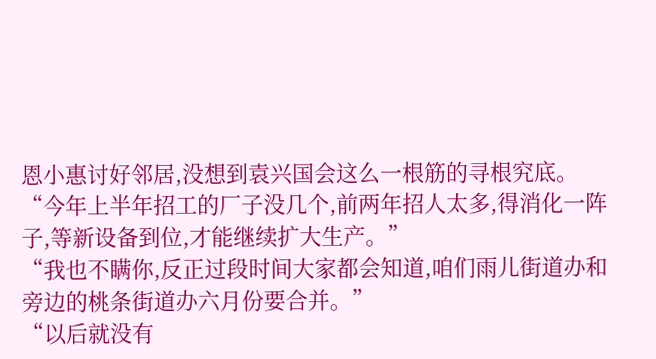恩小惠讨好邻居,没想到袁兴国会这么一根筋的寻根究底。
“今年上半年招工的厂子没几个,前两年招人太多,得消化一阵子,等新设备到位,才能继续扩大生产。”
“我也不瞒你,反正过段时间大家都会知道,咱们雨儿街道办和旁边的桃条街道办六月份要合并。”
“以后就没有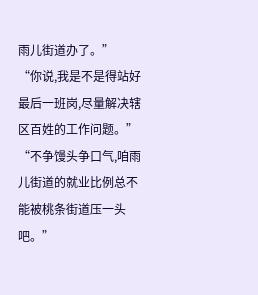雨儿街道办了。”
“你说,我是不是得站好最后一班岗,尽量解决辖区百姓的工作问题。”
“不争馒头争口气,咱雨儿街道的就业比例总不能被桃条街道压一头吧。”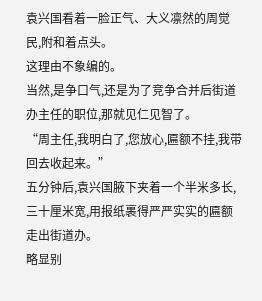袁兴国看着一脸正气、大义凛然的周觉民,附和着点头。
这理由不象编的。
当然,是争口气,还是为了竞争合并后街道办主任的职位,那就见仁见智了。
“周主任,我明白了,您放心,匾额不挂,我带回去收起来。”
五分钟后,袁兴国腋下夹着一个半米多长,三十厘米宽,用报纸裹得严严实实的匾额走出街道办。
略显别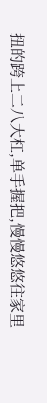扭的跨上二八大杠,单手握把,慢慢悠悠往家里